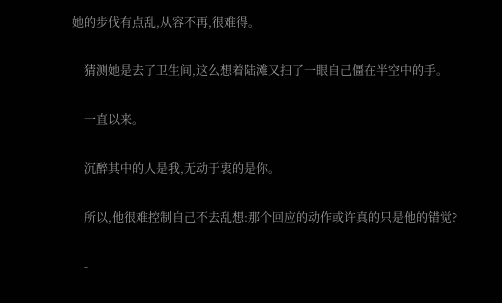她的步伐有点乱,从容不再,很难得。

    猜测她是去了卫生间,这么想着陆滩又扫了一眼自己僵在半空中的手。

    一直以来。

    沉醉其中的人是我,无动于衷的是你。

    所以,他很难控制自己不去乱想:那个回应的动作或许真的只是他的错觉?

    -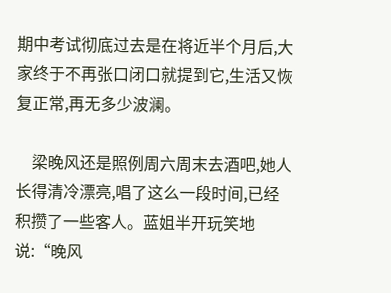期中考试彻底过去是在将近半个月后,大家终于不再张口闭口就提到它,生活又恢复正常,再无多少波澜。

    梁晚风还是照例周六周末去酒吧,她人长得清冷漂亮,唱了这么一段时间,已经积攒了一些客人。蓝姐半开玩笑地说:“晚风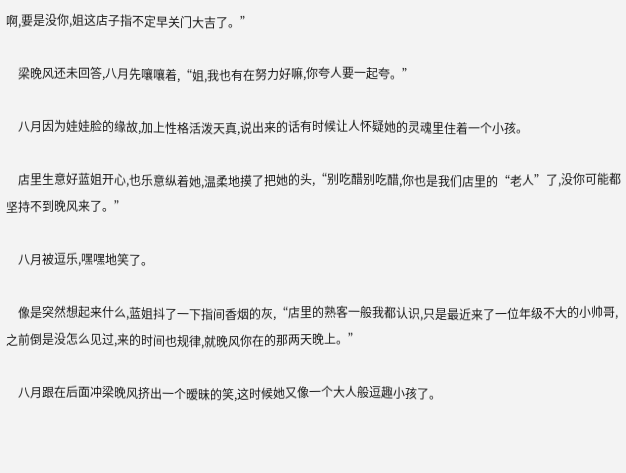啊,要是没你,姐这店子指不定早关门大吉了。”

    梁晚风还未回答,八月先嚷嚷着,“姐,我也有在努力好嘛,你夸人要一起夸。”

    八月因为娃娃脸的缘故,加上性格活泼天真,说出来的话有时候让人怀疑她的灵魂里住着一个小孩。

    店里生意好蓝姐开心,也乐意纵着她,温柔地摸了把她的头,“别吃醋别吃醋,你也是我们店里的“老人”了,没你可能都坚持不到晚风来了。”

    八月被逗乐,嘿嘿地笑了。

    像是突然想起来什么,蓝姐抖了一下指间香烟的灰,“店里的熟客一般我都认识,只是最近来了一位年级不大的小帅哥,之前倒是没怎么见过,来的时间也规律,就晚风你在的那两天晚上。”

    八月跟在后面冲梁晚风挤出一个暧昧的笑,这时候她又像一个大人般逗趣小孩了。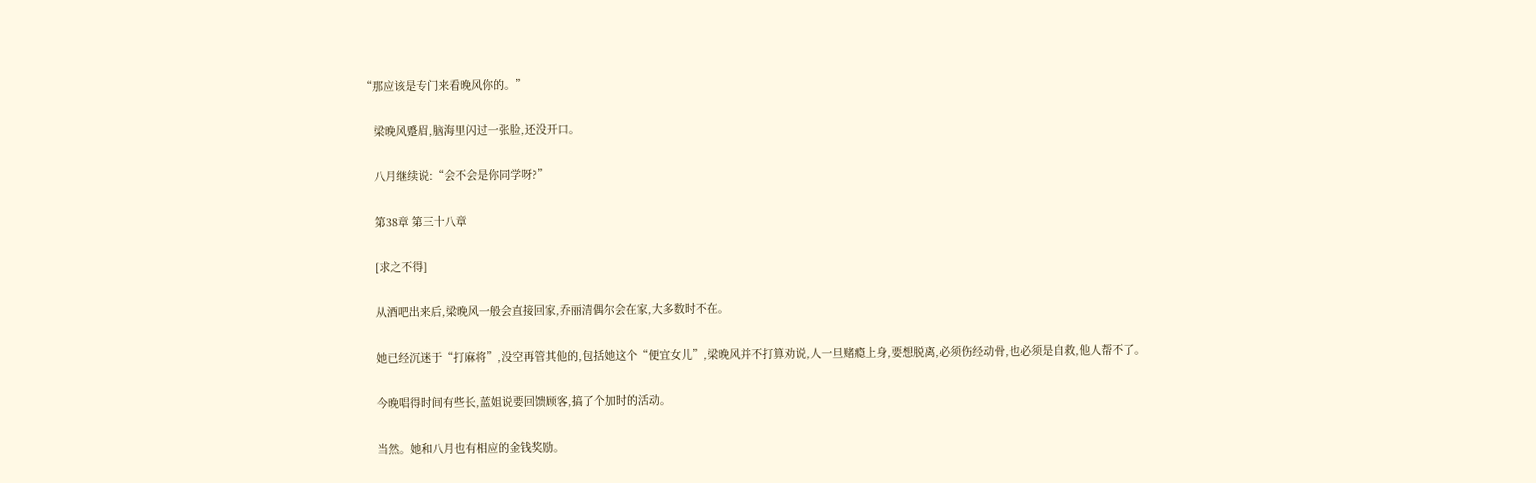“那应该是专门来看晚风你的。”

    梁晚风蹙眉,脑海里闪过一张脸,还没开口。

    八月继续说:“会不会是你同学呀?”

    第38章 第三十八章

    [求之不得]

    从酒吧出来后,梁晚风一般会直接回家,乔丽清偶尔会在家,大多数时不在。

    她已经沉迷于“打麻将”,没空再管其他的,包括她这个“便宜女儿”,梁晚风并不打算劝说,人一旦赌瘾上身,要想脱离,必须伤经动骨,也必须是自救,他人帮不了。

    今晚唱得时间有些长,蓝姐说要回馈顾客,搞了个加时的活动。

    当然。她和八月也有相应的金钱奖励。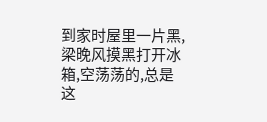到家时屋里一片黑,梁晚风摸黑打开冰箱,空荡荡的,总是这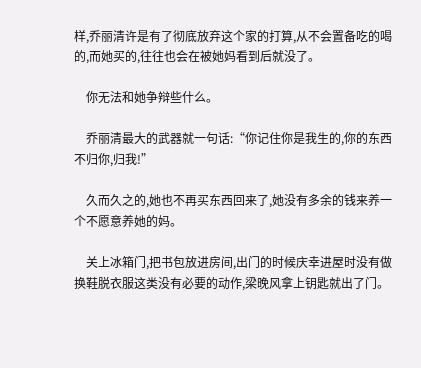样,乔丽清许是有了彻底放弃这个家的打算,从不会置备吃的喝的,而她买的,往往也会在被她妈看到后就没了。

    你无法和她争辩些什么。

    乔丽清最大的武器就一句话:“你记住你是我生的,你的东西不归你,归我!”

    久而久之的,她也不再买东西回来了,她没有多余的钱来养一个不愿意养她的妈。

    关上冰箱门,把书包放进房间,出门的时候庆幸进屋时没有做换鞋脱衣服这类没有必要的动作,梁晚风拿上钥匙就出了门。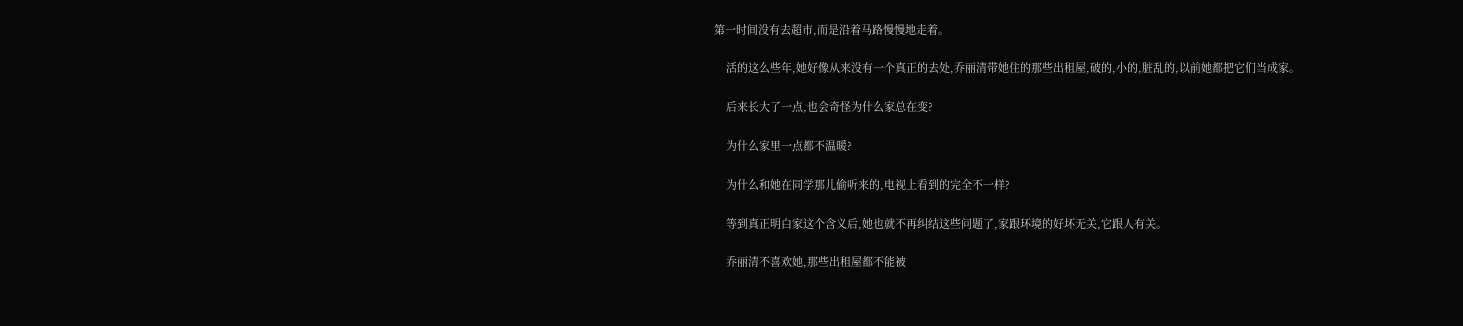第一时间没有去超市,而是沿着马路慢慢地走着。

    活的这么些年,她好像从来没有一个真正的去处,乔丽清带她住的那些出租屋,破的,小的,脏乱的,以前她都把它们当成家。

    后来长大了一点,也会奇怪为什么家总在变?

    为什么家里一点都不温暖?

    为什么和她在同学那儿偷听来的,电视上看到的完全不一样?

    等到真正明白家这个含义后,她也就不再纠结这些问题了,家跟环境的好坏无关,它跟人有关。

    乔丽清不喜欢她,那些出租屋都不能被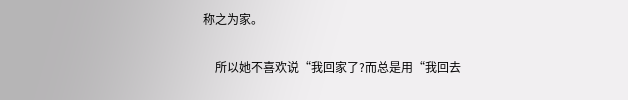称之为家。

    所以她不喜欢说“我回家了?而总是用“我回去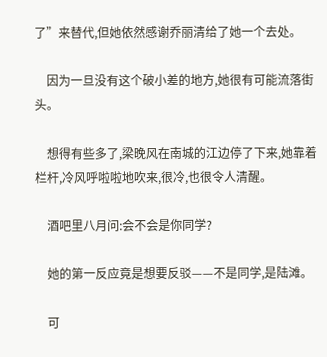了”来替代,但她依然感谢乔丽清给了她一个去处。

    因为一旦没有这个破小差的地方,她很有可能流落街头。

    想得有些多了,梁晚风在南城的江边停了下来,她靠着栏杆,冷风呼啦啦地吹来,很冷,也很令人清醒。

    酒吧里八月问:会不会是你同学?

    她的第一反应竟是想要反驳——不是同学,是陆滩。

    可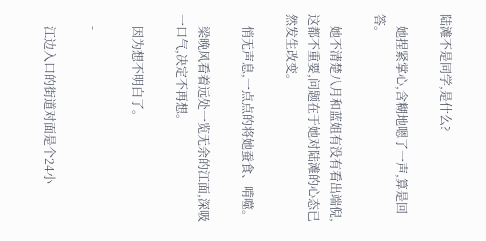陆滩不是同学,是什么?

    她捏紧掌心,含糊地嗯了一声,算是回答。

    她不清楚八月和蓝姐有没有看出端倪,这都不重要,问题在于她对陆滩的心态已然发生改变。

    悄无声息,一点点的将她蚕食、啃噬。

    梁晚风看着远处一览无余的江面,深吸一口气,决定不再想。

    因为想不明白了。

    -

    江边入口的街道对面是个24小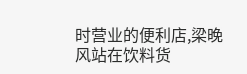时营业的便利店,梁晚风站在饮料货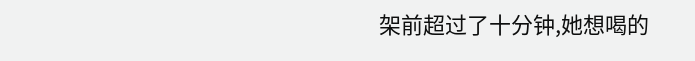架前超过了十分钟,她想喝的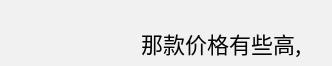那款价格有些高,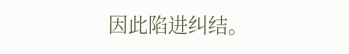因此陷进纠结。